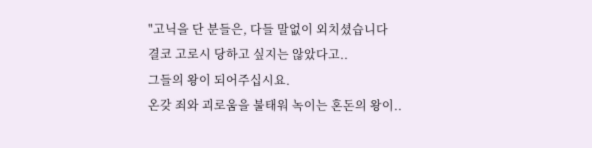"고닉을 단 분들은, 다들 말없이 외치셨습니다
결코 고로시 당하고 싶지는 않았다고..
그들의 왕이 되어주십시요.
온갖 죄와 괴로움을 불태워 녹이는 혼돈의 왕이..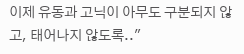이제 유동과 고닉이 아무도 구분되지 않고, 태어나지 않도록.."